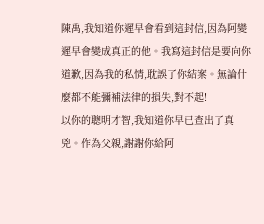陳禹,我知道你遲早會看到這封信,因為阿變遲早會變成真正的他。我寫這封信是要向你道歉,因為我的私情,耽誤了你結案。無論什麼都不能彌補法律的損失,對不起!
以你的聰明才智,我知道你早已查出了真兇。作為父親,謝謝你給阿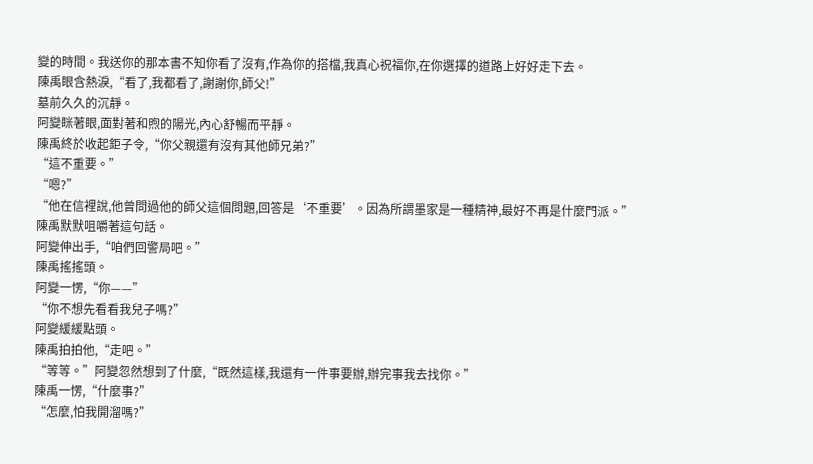變的時間。我送你的那本書不知你看了沒有,作為你的搭檔,我真心祝福你,在你選擇的道路上好好走下去。
陳禹眼含熱淚,“看了,我都看了,謝謝你,師父!”
墓前久久的沉靜。
阿變眯著眼,面對著和煦的陽光,內心舒暢而平靜。
陳禹終於收起鉅子令,“你父親還有沒有其他師兄弟?”
“這不重要。”
“嗯?”
“他在信裡說,他曾問過他的師父這個問題,回答是‘不重要’。因為所謂墨家是一種精神,最好不再是什麼門派。”
陳禹默默咀嚼著這句話。
阿變伸出手,“咱們回警局吧。”
陳禹搖搖頭。
阿變一愣,“你——”
“你不想先看看我兒子嗎?”
阿變緩緩點頭。
陳禹拍拍他,“走吧。”
“等等。”阿變忽然想到了什麼,“既然這樣,我還有一件事要辦,辦完事我去找你。”
陳禹一愣,“什麼事?”
“怎麼,怕我開溜嗎?”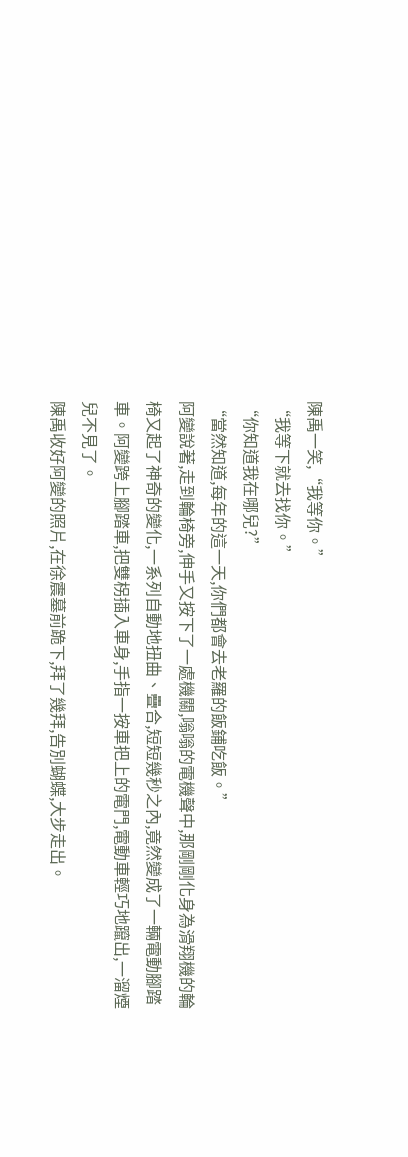陳禹一笑,“我等你。”
“我等下就去找你。”
“你知道我在哪兒?”
“當然知道,每年的這一天,你們都會去老羅的飯鋪吃飯。”
阿變說著,走到輪椅旁,伸手又按下了一處機關,嗡嗡的電機聲中,那剛剛化身為滑翔機的輪椅又起了神奇的變化,一系列自動地扭曲、疊合,短短幾秒之內,竟然變成了一輛電動腳踏車。阿變跨上腳踏車,把雙柺插入車身,手指一按車把上的電門,電動車輕巧地躥出,一溜煙兒不見了。
陳禹收好阿變的照片,在徐震墓前跪下,拜了幾拜,告別蝴蝶,大步走出。